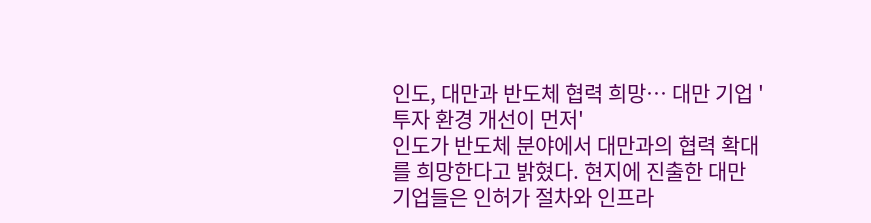인도, 대만과 반도체 협력 희망… 대만 기업 '투자 환경 개선이 먼저'
인도가 반도체 분야에서 대만과의 협력 확대를 희망한다고 밝혔다. 현지에 진출한 대만 기업들은 인허가 절차와 인프라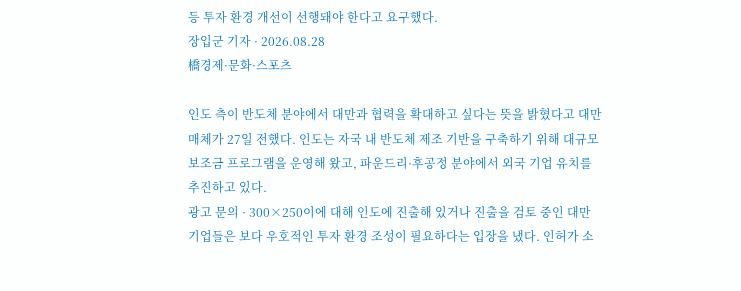등 투자 환경 개선이 선행돼야 한다고 요구했다.
장입군 기자 · 2026.08.28
橋경제·문화·스포츠

인도 측이 반도체 분야에서 대만과 협력을 확대하고 싶다는 뜻을 밝혔다고 대만 매체가 27일 전했다. 인도는 자국 내 반도체 제조 기반을 구축하기 위해 대규모 보조금 프로그램을 운영해 왔고, 파운드리·후공정 분야에서 외국 기업 유치를 추진하고 있다.
광고 문의 · 300×250이에 대해 인도에 진출해 있거나 진출을 검토 중인 대만 기업들은 보다 우호적인 투자 환경 조성이 필요하다는 입장을 냈다. 인허가 소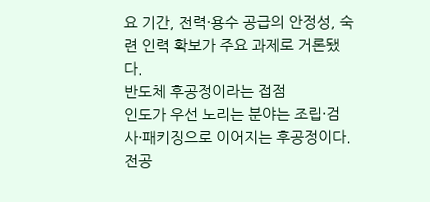요 기간, 전력·용수 공급의 안정성, 숙련 인력 확보가 주요 과제로 거론됐다.
반도체 후공정이라는 접점
인도가 우선 노리는 분야는 조립·검사·패키징으로 이어지는 후공정이다. 전공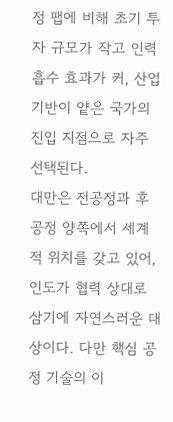정 팹에 비해 초기 투자 규모가 작고 인력 흡수 효과가 커, 산업 기반이 얕은 국가의 진입 지점으로 자주 선택된다.
대만은 전공정과 후공정 양쪽에서 세계적 위치를 갖고 있어, 인도가 협력 상대로 삼기에 자연스러운 대상이다. 다만 핵심 공정 기술의 이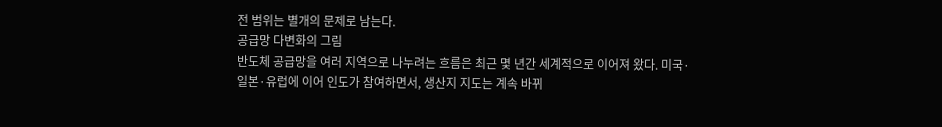전 범위는 별개의 문제로 남는다.
공급망 다변화의 그림
반도체 공급망을 여러 지역으로 나누려는 흐름은 최근 몇 년간 세계적으로 이어져 왔다. 미국·일본·유럽에 이어 인도가 참여하면서, 생산지 지도는 계속 바뀌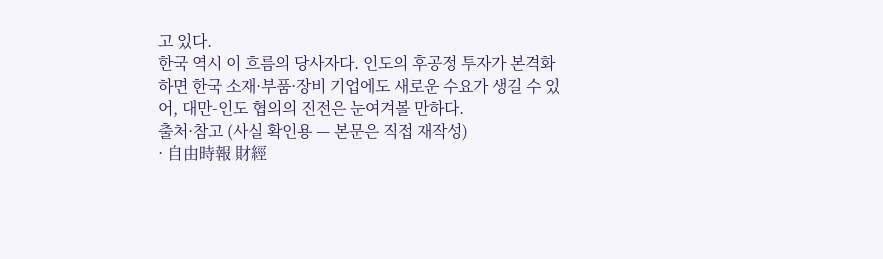고 있다.
한국 역시 이 흐름의 당사자다. 인도의 후공정 투자가 본격화하면 한국 소재·부품·장비 기업에도 새로운 수요가 생길 수 있어, 대만-인도 협의의 진전은 눈여겨볼 만하다.
출처·참고 (사실 확인용 — 본문은 직접 재작성)
· 自由時報 財經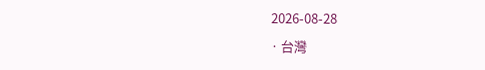2026-08-28
· 台灣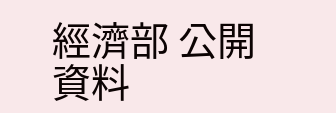經濟部 公開資料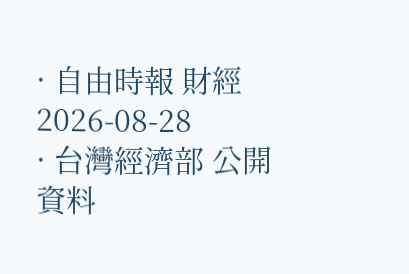· 自由時報 財經 2026-08-28
· 台灣經濟部 公開資料